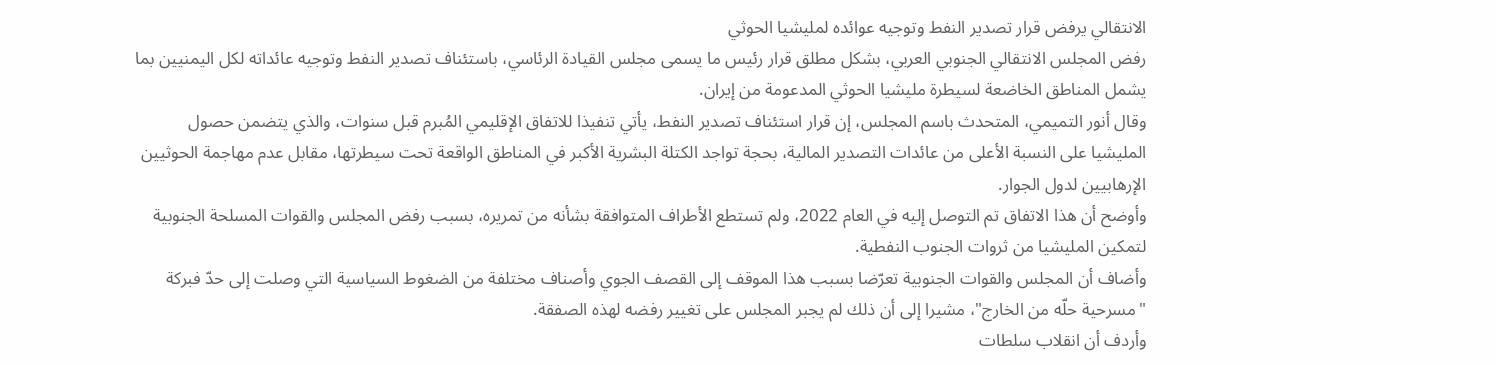الانتقالي يرفض قرار تصدير النفط وتوجيه عوائده لمليشيا الحوثي
رفض المجلس الانتقالي الجنوبي العربي، بشكل مطلق قرار رئيس ما يسمى مجلس القيادة الرئاسي، باستئناف تصدير النفط وتوجيه عائداته لكل اليمنيين بما يشمل المناطق الخاضعة لسيطرة مليشيا الحوثي المدعومة من إيران.
وقال أنور التميمي، المتحدث باسم المجلس، إن قرار استئناف تصدير النفط، يأتي تنفيذا للاتفاق الإقليمي المُبرم قبل سنوات، والذي يتضمن حصول المليشيا على النسبة الأعلى من عائدات التصدير المالية، بحجة تواجد الكتلة البشرية الأكبر في المناطق الواقعة تحت سيطرتها، مقابل عدم مهاجمة الحوثيين الإرهابيين لدول الجوار.
وأوضح أن هذا الاتفاق تم التوصل إليه في العام 2022، ولم تستطع الأطراف المتوافقة بشأنه من تمريره، بسبب رفض المجلس والقوات المسلحة الجنوبية لتمكين المليشيا من ثروات الجنوب النفطية.
وأضاف أن المجلس والقوات الجنوبية تعرّضا بسبب هذا الموقف إلى القصف الجوي وأصناف مختلفة من الضغوط السياسية التي وصلت إلى حدّ فبركة "مسرحية حلّه من الخارج"، مشيرا إلى أن ذلك لم يجبر المجلس على تغيير رفضه لهذه الصفقة.
وأردف أن انقلاب سلطات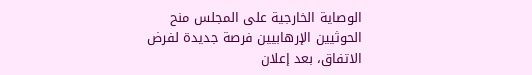الوصاية الخارجية على المجلس منح الحوثيين الإرهابيين فرصة جديدة لفرض الاتفاق، بعد إعلان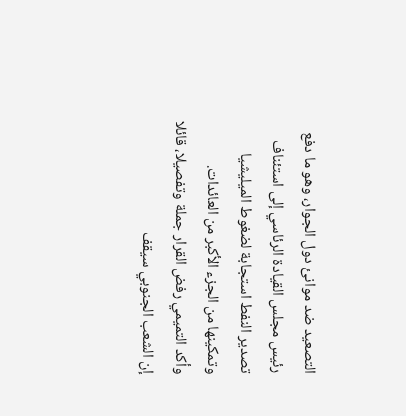التصعيد ضد موانئ دول الجوار، وهو ما دفع رئيس مجلس القيادة الرئاسي إلى استئناف تصدير النفط استجابة لضغوط الميليشيا وتمكينها من الجزء الأكبر من العائدات.
وأكد التميمي رفض القرار جملة وتفصيلا، قائلا إن الشعب الجنوبي سيقف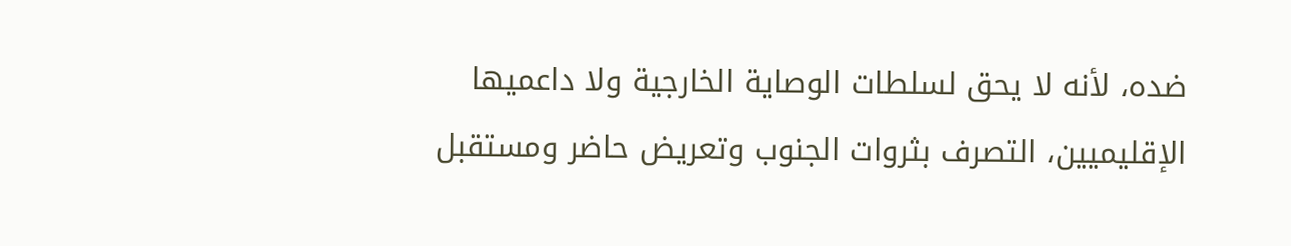ضده، لأنه لا يحق لسلطات الوصاية الخارجية ولا داعميها الإقليميين، التصرف بثروات الجنوب وتعريض حاضر ومستقبل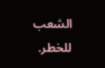الشعب للخطر.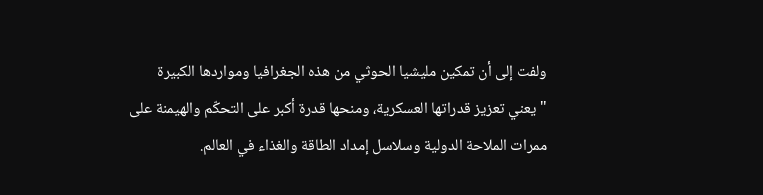ولفت إلى أن تمكين مليشيا الحوثي من هذه الجغرافيا ومواردها الكبيرة "يعني تعزيز قدراتها العسكرية، ومنحها قدرة أكبر على التحكّم والهيمنة على ممرات الملاحة الدولية وسلاسل إمداد الطاقة والغذاء في العالم.